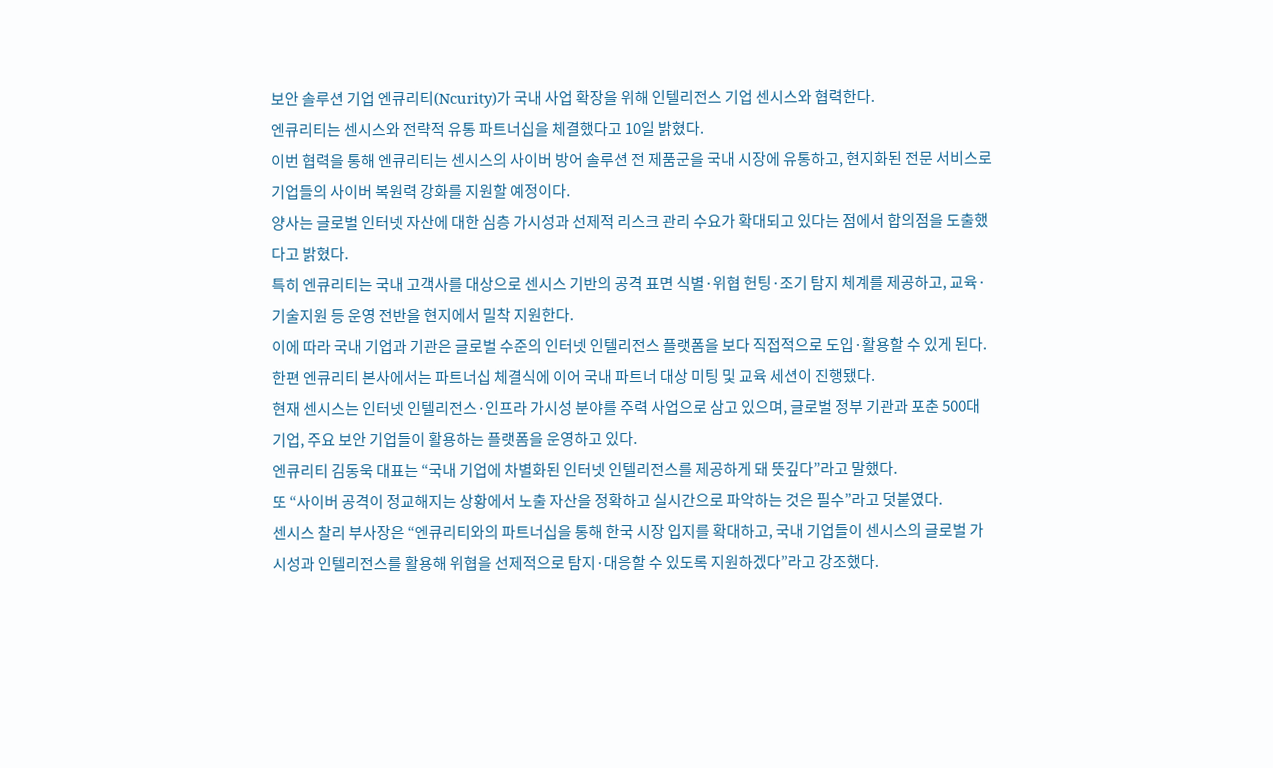보안 솔루션 기업 엔큐리티(Ncurity)가 국내 사업 확장을 위해 인텔리전스 기업 센시스와 협력한다.
엔큐리티는 센시스와 전략적 유통 파트너십을 체결했다고 10일 밝혔다.
이번 협력을 통해 엔큐리티는 센시스의 사이버 방어 솔루션 전 제품군을 국내 시장에 유통하고, 현지화된 전문 서비스로 기업들의 사이버 복원력 강화를 지원할 예정이다.
양사는 글로벌 인터넷 자산에 대한 심층 가시성과 선제적 리스크 관리 수요가 확대되고 있다는 점에서 합의점을 도출했다고 밝혔다.
특히 엔큐리티는 국내 고객사를 대상으로 센시스 기반의 공격 표면 식별·위협 헌팅·조기 탐지 체계를 제공하고, 교육·기술지원 등 운영 전반을 현지에서 밀착 지원한다.
이에 따라 국내 기업과 기관은 글로벌 수준의 인터넷 인텔리전스 플랫폼을 보다 직접적으로 도입·활용할 수 있게 된다.
한편 엔큐리티 본사에서는 파트너십 체결식에 이어 국내 파트너 대상 미팅 및 교육 세션이 진행됐다.
현재 센시스는 인터넷 인텔리전스·인프라 가시성 분야를 주력 사업으로 삼고 있으며, 글로벌 정부 기관과 포춘 500대 기업, 주요 보안 기업들이 활용하는 플랫폼을 운영하고 있다.
엔큐리티 김동욱 대표는 “국내 기업에 차별화된 인터넷 인텔리전스를 제공하게 돼 뜻깊다”라고 말했다.
또 “사이버 공격이 정교해지는 상황에서 노출 자산을 정확하고 실시간으로 파악하는 것은 필수”라고 덧붙였다.
센시스 찰리 부사장은 “엔큐리티와의 파트너십을 통해 한국 시장 입지를 확대하고, 국내 기업들이 센시스의 글로벌 가시성과 인텔리전스를 활용해 위협을 선제적으로 탐지·대응할 수 있도록 지원하겠다”라고 강조했다.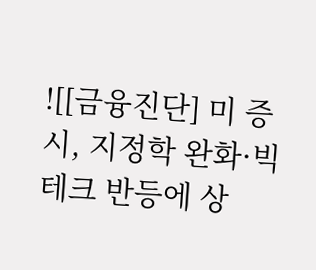![[금융진단] 미 증시, 지정학 완화·빅테크 반등에 상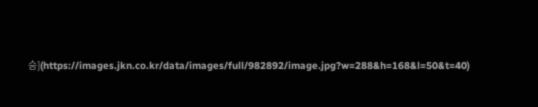승](https://images.jkn.co.kr/data/images/full/982892/image.jpg?w=288&h=168&l=50&t=40)